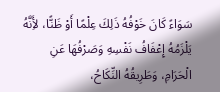سَوَاءً كَانَ خَوْفُهُ ذَلِكَ عِلْمًا أَوْ ظَنًّا، لأَِنَّهُ يَلْزَمُهُ إِعْفَافُ نَفْسِهِ وَصَرْفُهَا عَنِ الْحَرَامِ، وَطَرِيقُهُ النِّكَاحُ،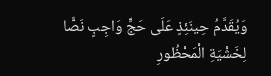وَيُقَدَّمُ حِينَئِذٍ عَلَى حَجٍّ وَاجِبٍ نَصًّا لِخَشْيَةِ الْمَحْظُورِ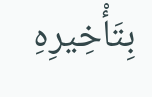بِتَأْخِيرِهِ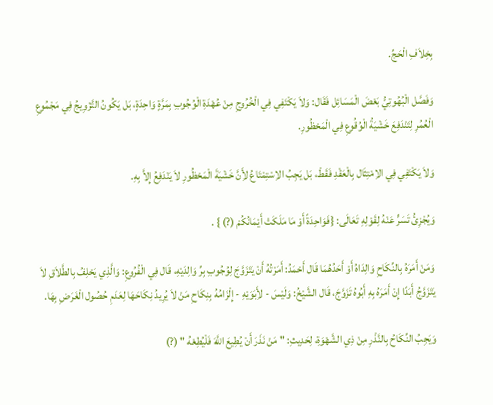بِخِلاَفِ الْحَجِّ.

وَفَصَّل الْبُهُوتِيُّ بَعْضَ الْمَسَائِل فَقَال: وَلاَ يَكْتَفِي فِي الْخُرُوجِ مِنْ عُهْدَةِ الْوُجُوبِ بِمَرَّةٍ وَاحِدَةٍ، بَل يَكُونُ التَّزْوِيجُ فِي مَجْمُوعِ الْعُمُرِ لِتَنْدَفِعَ خَشْيَةُ الْوُقُوعِ فِي الْمَحْظُورِ.

وَلاَ يَكْتَفِي فِي الاِمْتِثَال بِالْعَقْدِ فَقَطْ، بَل يَجِبُ الاِسْتِمْتَاعُ لأَِنَّ خَشْيَةَ الْمَحْظُورِ لاَ يَنْدَفِعُ إِلاَّ بِهِ.

وَيُجْزِئُ تَسَرٍّ عَنْهُ لِقَوْلِهِ تَعَالَى: {فَوَاحِدَةً أَوْ مَا مَلَكَتْ أَيْمَانُكُمْ (?) } .

وَمَنْ أَمَرَهُ بِالنِّكَاحِ وَالِدَاهُ أَوْ أَحَدُهُمَا قَال أَحْمَدُ: أَمَرْتُهُ أَنْ يَتَزَوَّجَ لِوُجُوبِ بِرِّ وَالِدَيْهِ، قَال فِي الْفُرُوعِ: وَالَّذِي يَحْلِفُ بِالطَّلاَقِ لاَ يَتَزَوَّجُ أَبَدًا إِنْ أَمَرَهُ بِهِ أَبُوهُ تَزَوَّجَ، قَال الشَّيْخُ: وَلَيْسَ - لأَِبَوَيْهِ - إِلْزَامُهُ بِنِكَاحِ مَنْ لاَ يُرِيدُ نِكَاحَهَا لِعَدَمِ حُصُول الْغَرَضِ بِهَا.

وَيَجِبُ النِّكَاحُ بِالنَّذْرِ مِنْ ذِي الشَّهْوَةِ، لِحَدِيثِ: " مَنْ نَذَرَ أَنْ يُطِيعَ اللَّهَ فَلْيُطِعْهُ " (?)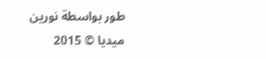طور بواسطة نورين ميديا © 2015